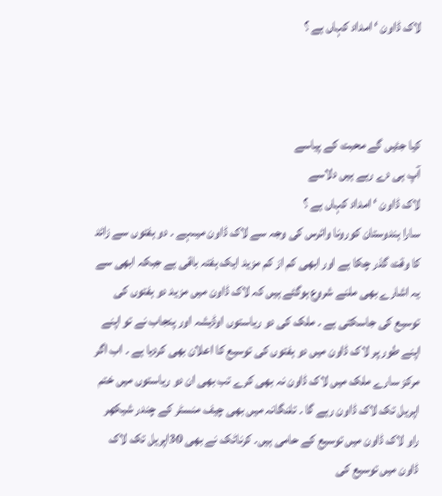لاک ڈاون ‘ امداد کہاں ہے ؟



کیا جئیں گے محبت کے پیاسے
آپ ہی دے رہے ہیں دلاسے
لاک ڈاون ‘ امداد کہاں ہے ؟
سارا ہندوستان کورونا وائرس کی وجہ سے لاک ڈاون میںہے ۔ دو ہفتوں سے زائد کا وقت گذر چکا ہے اور ابھی کم از کم مزید ایک ہفتہ باقی ہے جبکہ ابھی سے یہ اشارے بھی ملنے شروع ہوگئے ہیں کہ لاک ڈاون میں مزید دو ہفتوں کی توسیع کی جاسکتی ہے ۔ ملک کی دو ریاستوں اوڈیشہ اور پنجاب نے تو اپنے اپنے طور پر لاک ڈاون میں دو ہفتوں کی توسیع کا اعلان بھی کردیا ہے ۔ اب اگر مرکز سارے ملک میں لاک ڈاون نہ بھی کرے تب بھی ان دو ریاستوں میں ختم اپریل تک لاک ڈاون رہے گا ۔ تلنگانہ میں بھی چیف منسٹر کے چندر شیکھر راو لاک ڈاون میں توسیع کے حامی ہیں۔ کرناٹک نے بھی 30اپریل تک لاک ڈاون میں توسیع کی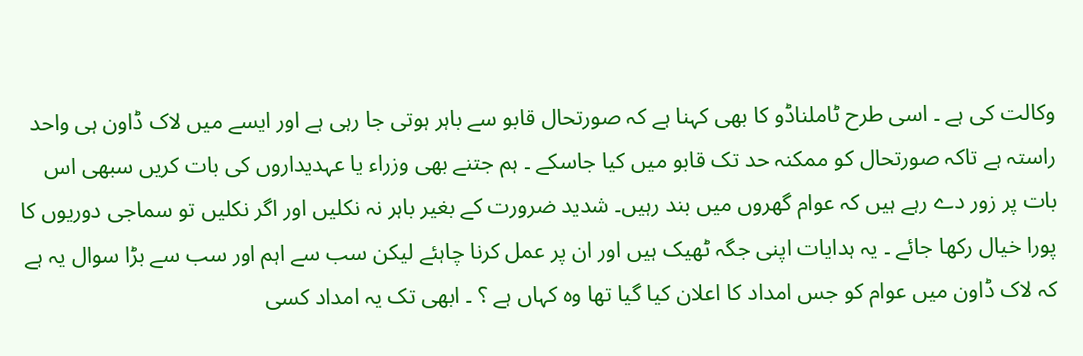وکالت کی ہے ۔ اسی طرح ٹاملناڈو کا بھی کہنا ہے کہ صورتحال قابو سے باہر ہوتی جا رہی ہے اور ایسے میں لاک ڈاون ہی واحد راستہ ہے تاکہ صورتحال کو ممکنہ حد تک قابو میں کیا جاسکے ۔ ہم جتنے بھی وزراء یا عہدیداروں کی بات کریں سبھی اس بات پر زور دے رہے ہیں کہ عوام گھروں میں بند رہیں۔ شدید ضرورت کے بغیر باہر نہ نکلیں اور اگر نکلیں تو سماجی دوریوں کا پورا خیال رکھا جائے ۔ یہ ہدایات اپنی جگہ ٹھیک ہیں اور ان پر عمل کرنا چاہئے لیکن سب سے اہم اور سب سے بڑا سوال یہ ہے کہ لاک ڈاون میں عوام کو جس امداد کا اعلان کیا گیا تھا وہ کہاں ہے ؟ ۔ ابھی تک یہ امداد کسی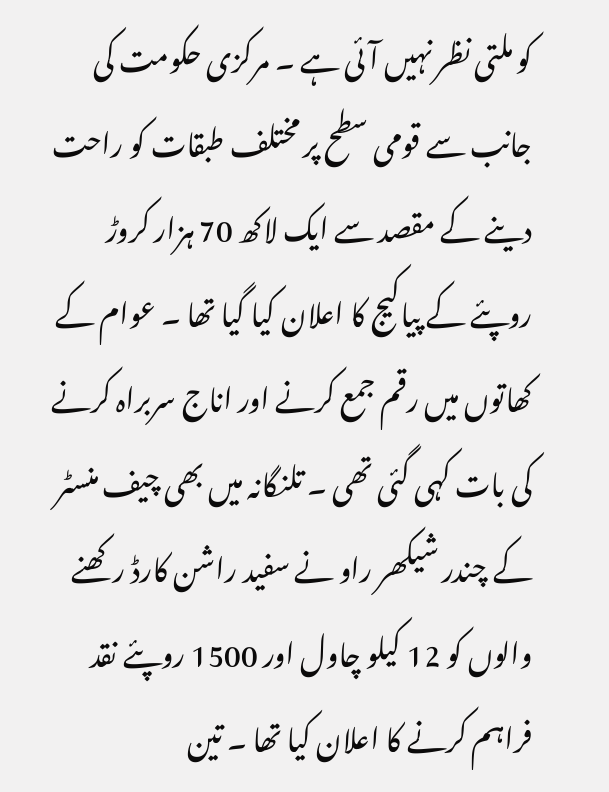کو ملتی نظر نہیں آئی ہے ۔ مرکزی حکومت کی جانب سے قومی سطح پر مختلف طبقات کو راحت دینے کے مقصد سے ایک لاکھ 70 ہزار کروڑ روپئے کے پیاکیج کا اعلان کیا گیا تھا ۔ عوام کے کھاتوں میں رقم جمع کرنے اور اناج سربراہ کرنے کی بات کہی گئی تھی ۔ تلنگانہ میں بھی چیف منسٹر کے چندر شیکھر راو نے سفید راشن کارڈ رکھنے والوں کو 12 کیلو چاول اور 1500 روپئے نقد فراہم کرنے کا اعلان کیا تھا ۔ تین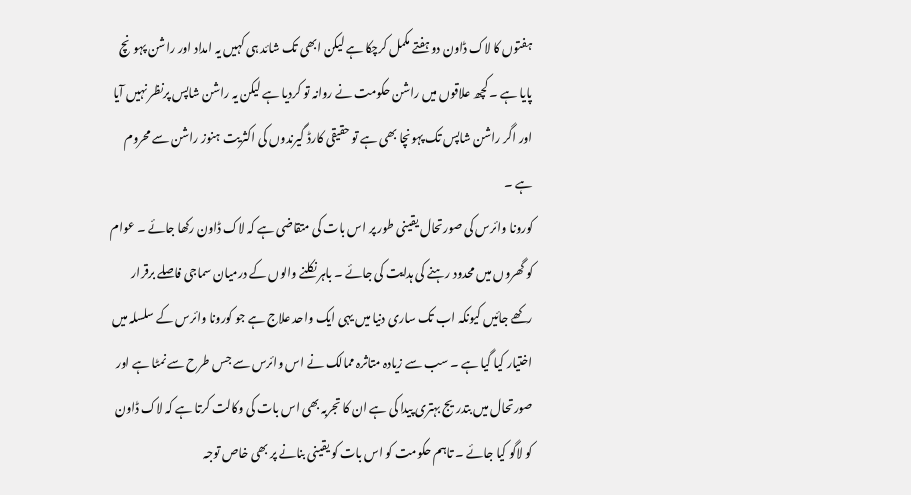ہفتوں کا لاک ڈاون دو ہفتے مکمل کرچکا ہے لیکن ابھی تک شائد ہی کہیں یہ امداد اور راشن پہونچ پایا ہے ۔ کچھ علاقوں میں راشن حکومت نے روانہ تو کردیا ہے لیکن یہ راشن شاپس پرنظر نہیں آیا اور اگر راشن شاپس تک پہونچا بھی ہے تو حقیقی کارڈ گیرندوں کی اکثریت ہنوز راشن سے محروم ہے ۔
کورونا وائرس کی صورتحال یقینی طور پر اس بات کی متقاضی ہے کہ لاک ڈاون رکھا جائے ۔ عوام کو گھروں میں محدود رہنے کی ہدایت کی جائے ۔ باہر نکلنے والوں کے درمیان سماجی فاصلے برقرار رکھے جائیں کیونکہ اب تک ساری دنیا میں یہی ایک واحد علاج ہے جو کورونا وائرس کے سلسلہ میں اختیار کیا گیا ہے ۔ سب سے زیادہ متاثرہ ممالک نے اس وائرس سے جس طرح سے نمٹا ہے اور صورتحال میں بتدریج بہتری پیدا کی ہے ان کا تجربہ بھی اس بات کی وکالت کرتا ہے کہ لاک ڈاون کو لاگو کیا جائے ۔ تاہم حکومت کو اس بات کو یقینی بنانے پر بھی خاص توجہ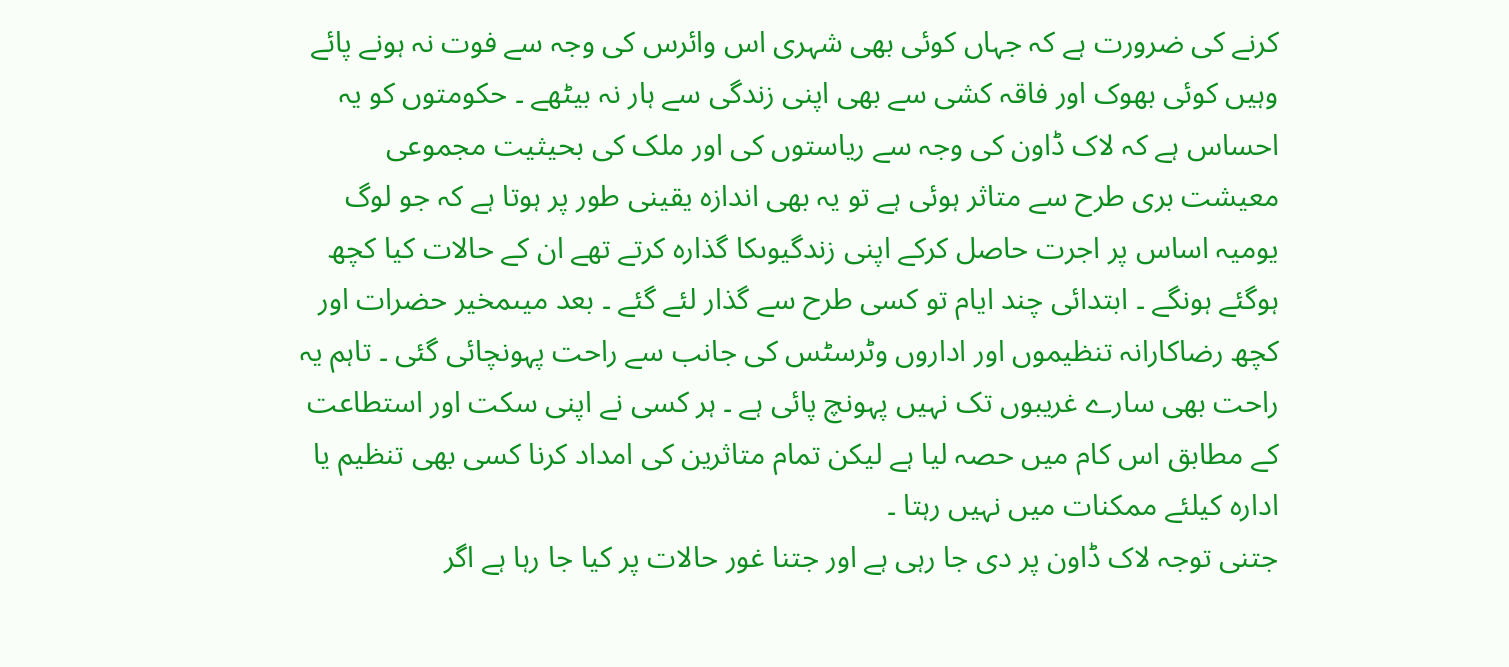کرنے کی ضرورت ہے کہ جہاں کوئی بھی شہری اس وائرس کی وجہ سے فوت نہ ہونے پائے وہیں کوئی بھوک اور فاقہ کشی سے بھی اپنی زندگی سے ہار نہ بیٹھے ۔ حکومتوں کو یہ احساس ہے کہ لاک ڈاون کی وجہ سے ریاستوں کی اور ملک کی بحیثیت مجموعی معیشت بری طرح سے متاثر ہوئی ہے تو یہ بھی اندازہ یقینی طور پر ہوتا ہے کہ جو لوگ یومیہ اساس پر اجرت حاصل کرکے اپنی زندگیوںکا گذارہ کرتے تھے ان کے حالات کیا کچھ ہوگئے ہونگے ۔ ابتدائی چند ایام تو کسی طرح سے گذار لئے گئے ۔ بعد میںمخیر حضرات اور کچھ رضاکارانہ تنظیموں اور اداروں وٹرسٹس کی جانب سے راحت پہونچائی گئی ۔ تاہم یہ راحت بھی سارے غریبوں تک نہیں پہونچ پائی ہے ۔ ہر کسی نے اپنی سکت اور استطاعت کے مطابق اس کام میں حصہ لیا ہے لیکن تمام متاثرین کی امداد کرنا کسی بھی تنظیم یا ادارہ کیلئے ممکنات میں نہیں رہتا ۔
جتنی توجہ لاک ڈاون پر دی جا رہی ہے اور جتنا غور حالات پر کیا جا رہا ہے اگر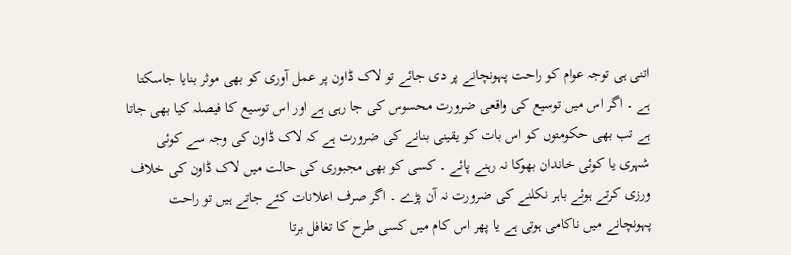اتنی ہی توجہ عوام کو راحت پہونچانے پر دی جائے تو لاک ڈاون پر عمل آوری کو بھی موثر بنایا جاسکتا ہے ۔ اگر اس میں توسیع کی واقعی ضرورت محسوس کی جا رہی ہے اور اس توسیع کا فیصلہ کیا بھی جاتا ہے تب بھی حکومتوں کو اس بات کو یقینی بنانے کی ضرورت ہے کہ لاک ڈاون کی وجہ سے کوئی شہری یا کوئی خاندان بھوکا نہ رہنے پائے ۔ کسی کو بھی مجبوری کی حالت میں لاک ڈاون کی خلاف ورزی کرتے ہوئے باہر نکلنے کی ضرورت نہ آن پڑے ۔ اگر صرف اعلانات کئے جاتے ہیں تو راحت پہونچانے میں ناکامی ہوتی ہے یا پھر اس کام میں کسی طرح کا تغافل برتا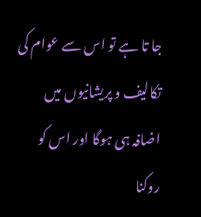جا تا ہے تو اس سے عوام کی تکالیف و پریشانیوں میں اضافہ ہی ہوگا اور اس کو روکنا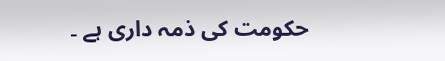حکومت کی ذمہ داری ہے ۔